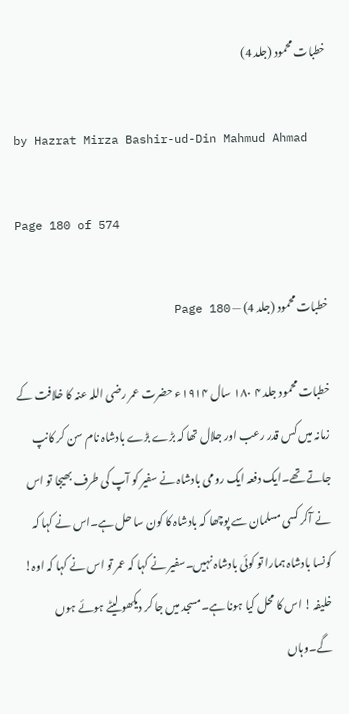خطبات محمود (جلد 4)

by Hazrat Mirza Bashir-ud-Din Mahmud Ahmad

Page 180 of 574

خطبات محمود (جلد 4) — Page 180

خطبات محمود جلد ۴ ۱۸۰ سال ۱۹۱۴ء حضرت عمر رضی اللہ عنہ کا خلافت کے زمانہ میں کس قدر رعب اور جلال تھا کہ بڑے بڑے بادشاہ نام سن کر کانپ جاتے تھے۔ایک دفعہ ایک رومی بادشاہ نے سفیر کو آپ کی طرف بھیجا تو اس نے آکر کسی مسلمان سے پوچھا کہ بادشاہ کا کون سا حل ہے۔اس نے کہا کہ کونسا بادشاہ ہمارا تو کوئی بادشاہ نہیں۔سفیر نے کہا کہ عمر تو اس نے کہا کہ اوہ! خلیفہ ! اس کا محل کیا ہونا ہے۔مسجد میں جا کر دیکھو لیٹے ہوئے ہوں گے۔وہاں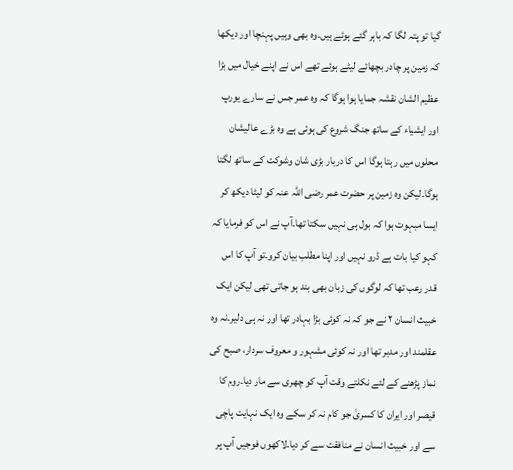گیا تو پتہ لگا کہ باہر گئے ہوئے ہیں۔وہ بھی وہیں پہنچا اور دیکھا کہ زمین پر چادر بچھائے لیٹے ہوئے تھے اس نے اپنے خیال میں بڑا عظیم الشان نقشہ جمایا ہوا ہوگا کہ وہ عمر جس نے سارے یورپ اور ایشیاء کے ساتھ جنگ شروع کی ہوئی ہے وہ بڑے عالیشان محلوں میں رہتا ہوگا اس کا دربار بڑی شان وشوکت کے ساتھ لگتا ہوگا۔لیکن وہ زمین پر حضرت عمر رضی اللہ عنہ کو لیٹا دیکھ کر ایسا مبہوت ہوا کہ بول ہی نہیں سکتا تھا۔آپ نے اس کو فرمایا کہ کہو کیا بات ہے ڈرو نہیں اور اپنا مطلب بیان کرو۔تو آپ کا اس قدر رعب تھا کہ لوگوں کی زبان بھی بند ہو جاتی تھی لیکن ایک خبیث انسان ۲ نے جو کہ نہ کوئی بڑا بہادر تھا اور نہ ہی دلیر۔نہ وہ عقلمند اور مدبر تھا اور نہ کوئی مشہور و معروف سردار، صبح کی نماز پڑھنے کے لئے نکلتے وقت آپ کو چھری سے مار دیا۔روم کا قیصر اور ایران کا کسریٰ جو کام نہ کر سکے وہ ایک نہایت پاچی سے اور خبیث انسان نے منافقت سے کر دیا۔لاکھوں فوجیں آپ پر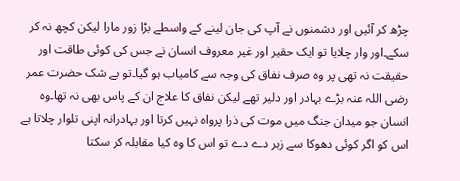چڑھ کر آئیں اور دشمنوں نے آپ کی جان لینے کے واسطے بڑا زور مارا لیکن کچھ نہ کر سکے۔اور وار چلایا تو ایک حقیر اور غیر معروف انسان نے جس کی کوئی طاقت اور حقیقت نہ تھی پر وہ صرف نفاق کی وجہ سے کامیاب ہو گیا۔تو بے شک حضرت عمر رضی اللہ عنہ بڑے بہادر اور دلیر تھے لیکن نفاق کا علاج ان کے پاس بھی نہ تھا۔وہ انسان جو میدان جنگ میں موت کی ذرا پرواہ نہیں کرتا اور بہادرانہ اپنی تلوار چلاتا ہے اس کو اگر کوئی دھوکا سے زہر دے دے تو اس کا وہ کیا مقابلہ کر سکتا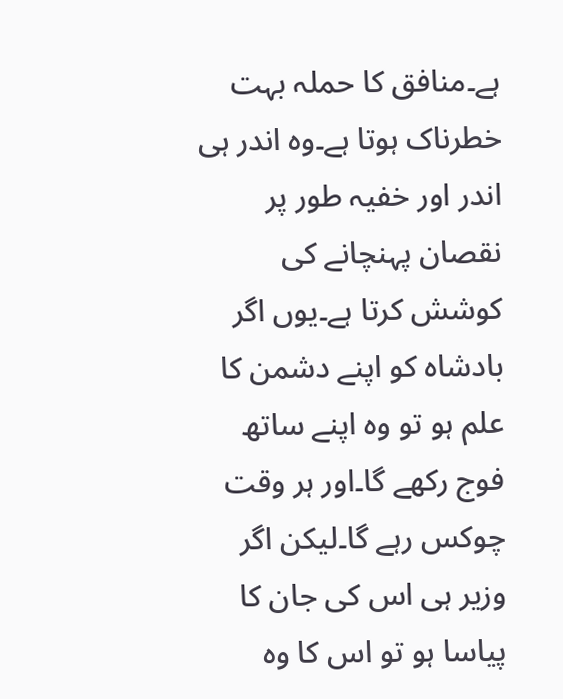ہے۔منافق کا حملہ بہت خطرناک ہوتا ہے۔وہ اندر ہی اندر اور خفیہ طور پر نقصان پہنچانے کی کوشش کرتا ہے۔یوں اگر بادشاہ کو اپنے دشمن کا علم ہو تو وہ اپنے ساتھ فوج رکھے گا۔اور ہر وقت چوکس رہے گا۔لیکن اگر وزیر ہی اس کی جان کا پیاسا ہو تو اس کا وہ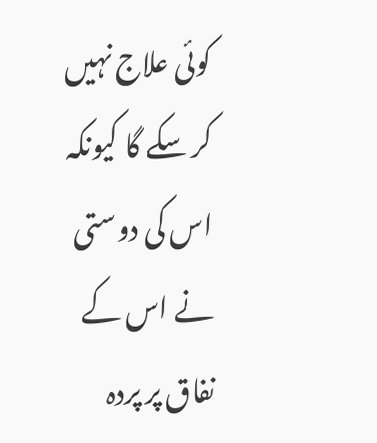کوئی علاج نہیں کر سکے گا کیونکہ اس کی دوستی نے اس کے نفاق پر پردہ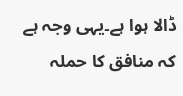ڈالا ہوا ہے۔یہی وجہ ہے کہ منافق کا حملہ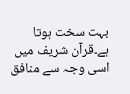بہت سخت ہوتا ہے۔قرآن شریف میں اسی وجہ سے منافق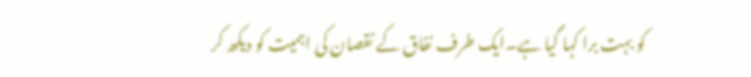کو بہت برا کہا گیا ہے۔ایک طرف نفاق کے نقصان کی اہمیت کو دیکھ کر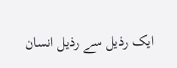ایک رذیل سے رذیل انسان